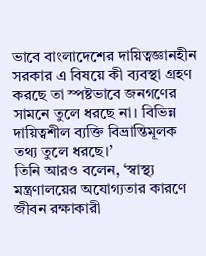ভাবে বাংলাদেশের দায়িত্বজ্ঞানহীন সরকার এ বিষয়ে কী ব্যবস্থা গ্রহণ করছে তা স্পষ্টভাবে জনগণের সামনে তুলে ধরছে না। বিভিন্ন দায়িত্বশীল ব্যক্তি বিভ্রান্তিমূলক তথ্য তুলে ধরছে।’
তিনি আরও বলেন, ‘স্বাস্থ্য মন্ত্রণালয়ের অযোগ্যতার কারণে জীবন রক্ষাকারী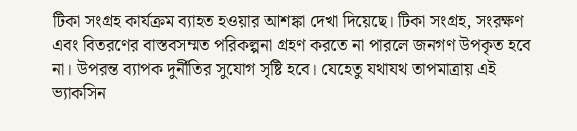টিকা সংগ্রহ কার্যক্রম ব্যাহত হওয়ার আশঙ্কা দেখা দিয়েছে। টিকা সংগ্রহ, সংরক্ষণ এবং বিতরণের বাস্তবসম্মত পরিকল্পনা গ্রহণ করতে না পারলে জনগণ উপকৃত হবে না। উপরন্ত ব্যাপক দুর্নীতির সুযোগ সৃষ্টি হবে। যেহেতু যথাযথ তাপমাত্রায় এই ভ্যাকসিন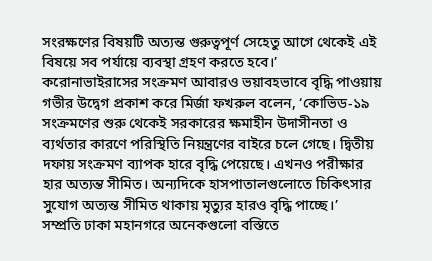সংরক্ষণের বিষয়টি অত্যন্ত গুরুত্বপূর্ণ সেহেতু আগে থেকেই এই বিষয়ে সব পর্যায়ে ব্যবস্থা গ্রহণ করতে হবে।’
করোনাভাইরাসের সংক্রমণ আবারও ভয়াবহভাবে বৃদ্ধি পাওয়ায় গভীর উদ্বেগ প্রকাশ করে মির্জা ফখরুল বলেন, ‘কোভিড-১৯ সংক্রমণের শুরু থেকেই সরকারের ক্ষমাহীন উদাসীনতা ও ব্যর্থতার কারণে পরিস্থিতি নিয়ন্ত্রণের বাইরে চলে গেছে। দ্বিতীয় দফায় সংক্রমণ ব্যাপক হারে বৃদ্ধি পেয়েছে। এখনও পরীক্ষার হার অত্যন্ত সীমিত। অন্যদিকে হাসপাতালগুলোতে চিকিৎসার সুযোগ অত্যন্ত সীমিত থাকায় মৃত্যুর হারও বৃদ্ধি পাচ্ছে।’
সম্প্রতি ঢাকা মহানগরে অনেকগুলো বস্তিতে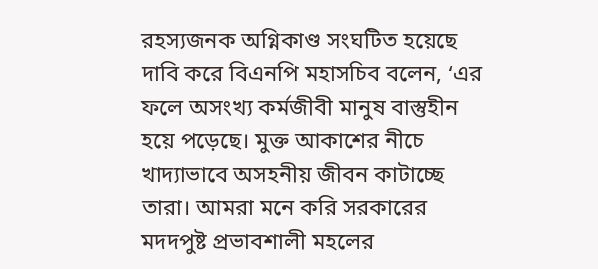রহস্যজনক অগ্নিকাণ্ড সংঘটিত হয়েছে দাবি করে বিএনপি মহাসচিব বলেন, ‘এর ফলে অসংখ্য কর্মজীবী মানুষ বাস্তুহীন হয়ে পড়েছে। মুক্ত আকাশের নীচে খাদ্যাভাবে অসহনীয় জীবন কাটাচ্ছে তারা। আমরা মনে করি সরকারের মদদপুষ্ট প্রভাবশালী মহলের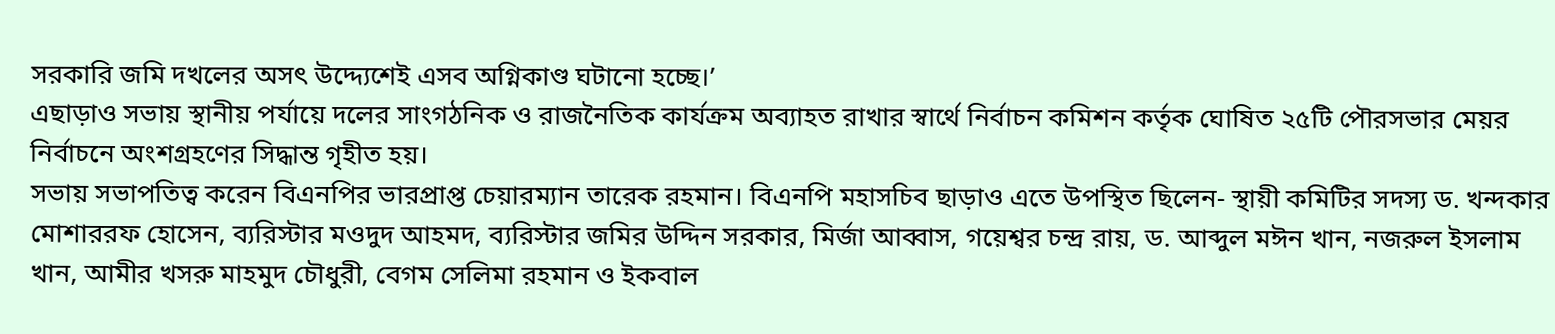সরকারি জমি দখলের অসৎ উদ্দ্যেশেই এসব অগ্নিকাণ্ড ঘটানো হচ্ছে।’
এছাড়াও সভায় স্থানীয় পর্যায়ে দলের সাংগঠনিক ও রাজনৈতিক কার্যক্রম অব্যাহত রাখার স্বার্থে নির্বাচন কমিশন কর্তৃক ঘোষিত ২৫টি পৌরসভার মেয়র নির্বাচনে অংশগ্রহণের সিদ্ধান্ত গৃহীত হয়।
সভায় সভাপতিত্ব করেন বিএনপির ভারপ্রাপ্ত চেয়ারম্যান তারেক রহমান। বিএনপি মহাসচিব ছাড়াও এতে উপস্থিত ছিলেন- স্থায়ী কমিটির সদস্য ড. খন্দকার মোশাররফ হোসেন, ব্যরিস্টার মওদুদ আহমদ, ব্যরিস্টার জমির উদ্দিন সরকার, মির্জা আব্বাস, গয়েশ্বর চন্দ্র রায়, ড. আব্দুল মঈন খান, নজরুল ইসলাম খান, আমীর খসরু মাহমুদ চৌধুরী, বেগম সেলিমা রহমান ও ইকবাল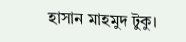হাসান মাহমুদ টুকু।